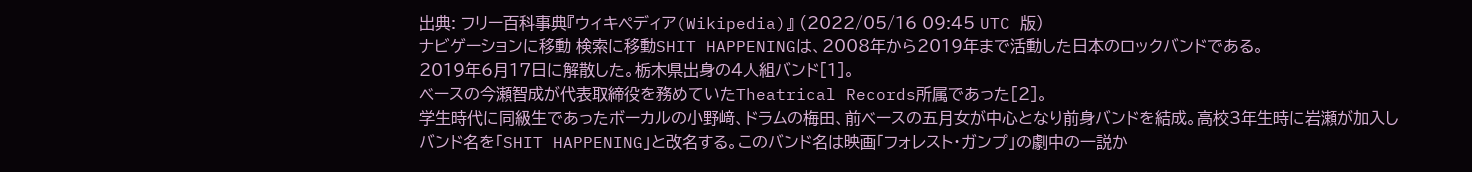出典: フリー百科事典『ウィキペディア(Wikipedia)』 (2022/05/16 09:45 UTC 版)
ナビゲーションに移動 検索に移動SHIT HAPPENINGは、2008年から2019年まで活動した日本のロックバンドである。
2019年6月17日に解散した。栃木県出身の4人組バンド[1]。
ベースの今瀬智成が代表取締役を務めていたTheatrical Records所属であった[2]。
学生時代に同級生であったボーカルの小野﨑、ドラムの梅田、前ベースの五月女が中心となり前身バンドを結成。高校3年生時に岩瀬が加入しバンド名を「SHIT HAPPENING」と改名する。このバンド名は映画「フォレスト・ガンプ」の劇中の一説か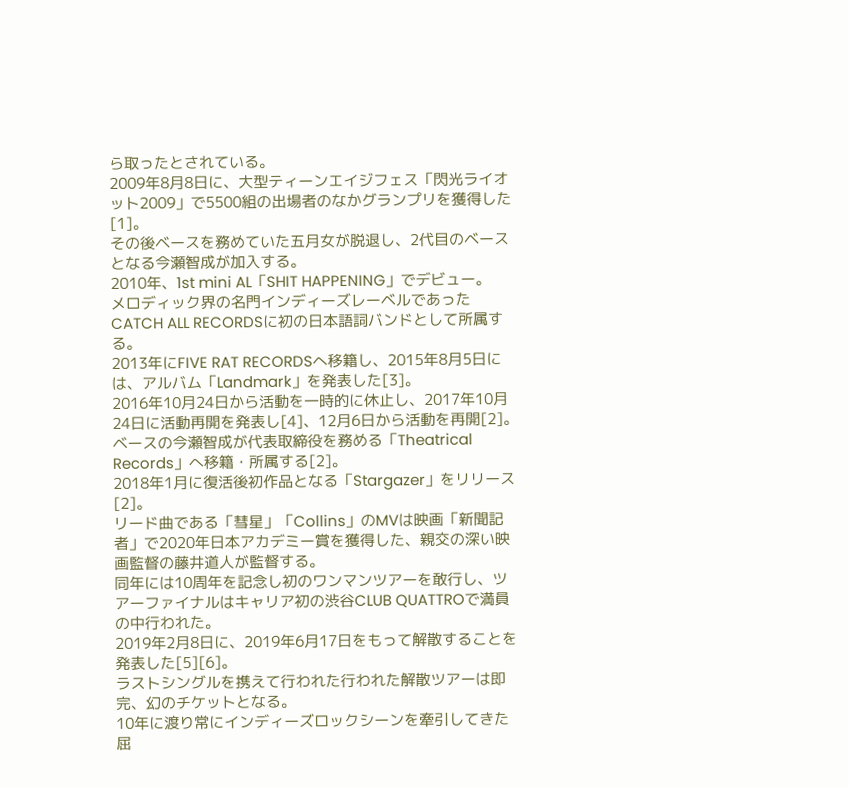ら取ったとされている。
2009年8月8日に、大型ティーンエイジフェス「閃光ライオット2009」で5500組の出場者のなかグランプリを獲得した[1]。
その後ベースを務めていた五月女が脱退し、2代目のベースとなる今瀬智成が加入する。
2010年、1st mini AL「SHIT HAPPENING」でデビュー。
メロディック界の名門インディーズレーベルであったCATCH ALL RECORDSに初の日本語詞バンドとして所属する。
2013年にFIVE RAT RECORDSへ移籍し、2015年8月5日には、アルバム「Landmark」を発表した[3]。
2016年10月24日から活動を一時的に休止し、2017年10月24日に活動再開を発表し[4]、12月6日から活動を再開[2]。
ベースの今瀬智成が代表取締役を務める「Theatrical Records」へ移籍・所属する[2]。
2018年1月に復活後初作品となる「Stargazer」をリリース[2]。
リード曲である「彗星」「Collins」のMVは映画「新聞記者」で2020年日本アカデミー賞を獲得した、親交の深い映画監督の藤井道人が監督する。
同年には10周年を記念し初のワンマンツアーを敢行し、ツアーファイナルはキャリア初の渋谷CLUB QUATTROで満員の中行われた。
2019年2月8日に、2019年6月17日をもって解散することを発表した[5][6]。
ラストシングルを携えて行われた行われた解散ツアーは即完、幻のチケットとなる。
10年に渡り常にインディーズロックシーンを牽引してきた屈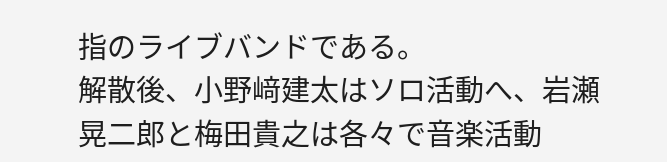指のライブバンドである。
解散後、小野﨑建太はソロ活動へ、岩瀬晃二郎と梅田貴之は各々で音楽活動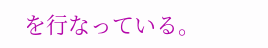を行なっている。